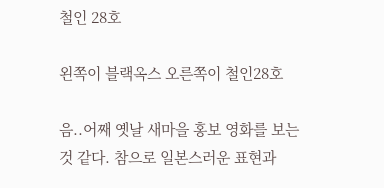철인 28호

왼쪽이 블랙옥스 오른쪽이 철인28호

음..어째 옛날 새마을 홍보 영화를 보는 것 같다. 참으로 일본스러운 표현과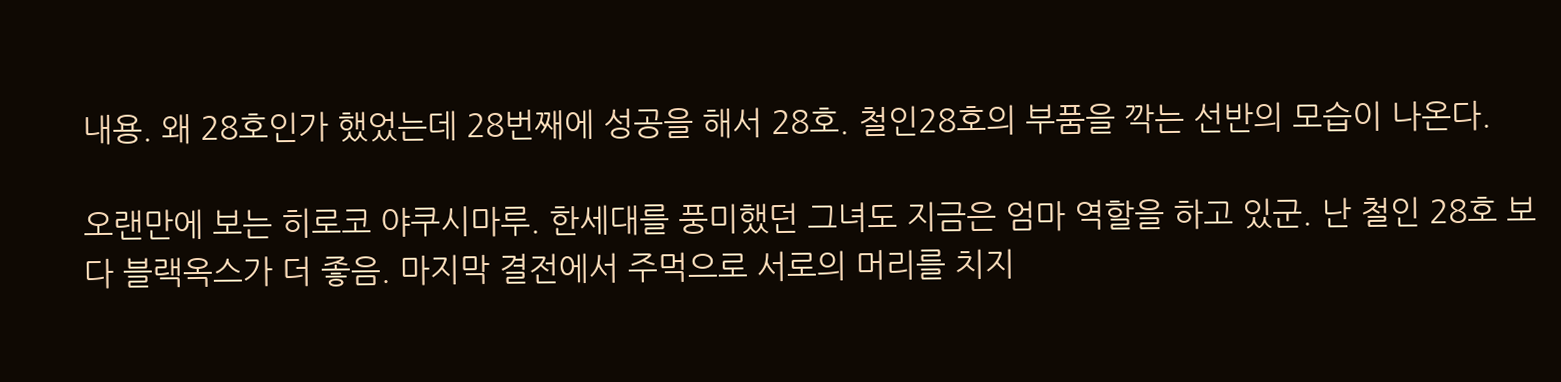내용. 왜 28호인가 했었는데 28번째에 성공을 해서 28호. 철인28호의 부품을 깍는 선반의 모습이 나온다.

오랜만에 보는 히로코 야쿠시마루. 한세대를 풍미했던 그녀도 지금은 엄마 역할을 하고 있군. 난 철인 28호 보다 블랙옥스가 더 좋음. 마지막 결전에서 주먹으로 서로의 머리를 치지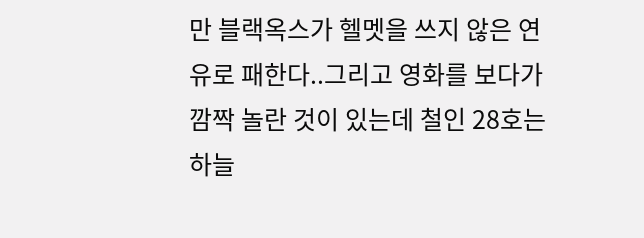만 블랙옥스가 헬멧을 쓰지 않은 연유로 패한다..그리고 영화를 보다가 깜짝 놀란 것이 있는데 철인 28호는 하늘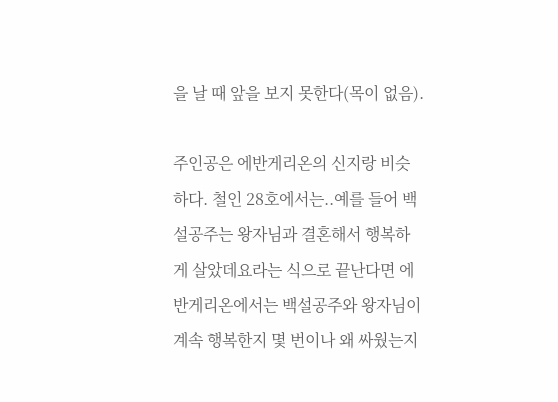을 날 때 앞을 보지 못한다(목이 없음).

주인공은 에반게리온의 신지랑 비슷하다. 철인 28호에서는..예를 들어 백설공주는 왕자님과 결혼해서 행복하게 살았데요라는 식으로 끝난다면 에반게리온에서는 백설공주와 왕자님이 계속 행복한지 몇 번이나 왜 싸웠는지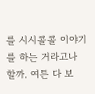를 시시콜콜 이야기를 하는 거라고나 할까. 여튼 다 보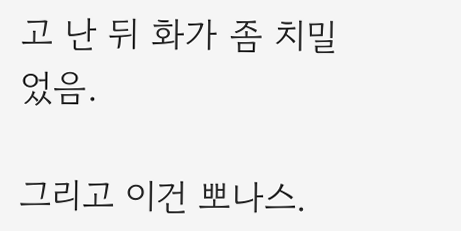고 난 뒤 화가 좀 치밀었음.

그리고 이건 뽀나스.